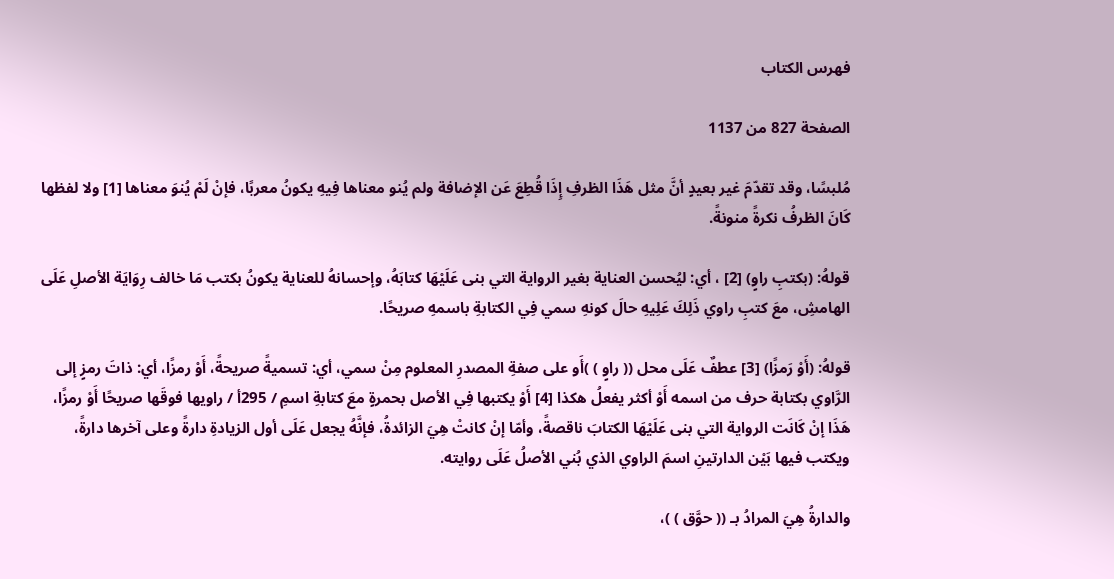فهرس الكتاب

الصفحة 827 من 1137

مُلبسًا، وقد تقدّمَ غير بعيدٍ أنَّ مثل هَذَا الظرفِ إِذَا قُطِعَ عَن الإضافة ولم يُنو معناها فِيهِ يكونُ معربًا، فإنْ لَمْ يُنوَ معناها [1] ولا لفظها كَانَ الظرفُ نكرةً منونةً.

قولهُ: (بكتبِ راوٍ) [2] ، أي: ليُحسن العناية بغير الرواية التي بنى عَلَيْهَا كتابَهُ، وإحسانهُ للعناية يكونُ بكتب مَا خالف رِوَايَة الأصلِ عَلَى الهامشِ، معَ كتبِ راوي ذَلِكَ عَلِيهِ حالَ كونهِ سمي فِي الكتابةِ باسمهِ صريحًا.

قولهُ: (أَوْ رَمزًا) [3] عطفٌ عَلَى محل (( راوٍ ) )أَو على صفةِ المصدرِ المعلوم مِنْ سمي، أي: تسميةً صريحةً، أَوْ رمزًا، أي: ذاتَ رمزٍ إلى الرَّاوي بكتابة حرف من اسمه أَوْ أكثر يفعلُ هكذا [4] أَوْ يكتبها فِي الأصل بحمرةٍ معَ كتابةِ اسمِ / 295أ / راويها فوقَها صريحًا أَوْ رمزًا، هَذَا إنْ كَانَت الرواية التي بنى عَلَيْهَا الكتابَ ناقصةً، وأمّا إنْ كانتْ هِيَ الزائدةُ، فإنَّهُ يجعل عَلَى أول الزيادةِ دارةً وعلى آخرها دارةً، ويكتب فيها بَيْن الدارتينِ اسمَ الراوي الذي بُني الأصلُ عَلَى روايته.

والدارةُ هِيَ المرادُ بـ (( حوَّق ) )،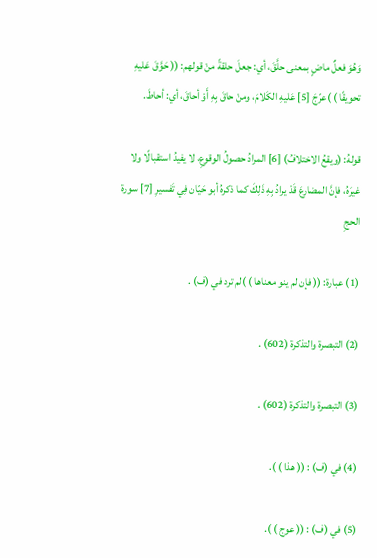وَهُوَ فعلٌ ماضٍ بمعنى حلَّقَ، أي: جعلَ حلقةً منْ قولهم: (( حَوَّقَ عَليهِ تحويقًا ) )عرّجَ [5] عَليهِ الكَلامَ، ومنْ حاقَ بِهِ أَوْ أحاقَ، أي: أحاطَ.

قولهُ: (ويقعُ الاختلافُ) [6] المرادُ حصولُ الوقوعِ، لا يفيدُ استقبالًا ولا غيرَهُ، فإنَّ المضارعَ قَدْ يرادُ بِهِ ذَلِكَ كما ذكرهُ أبو حَيّان فِي تَفسيرِ [7] سورة الحجِ

(1) عبارة: (( فإن لم ينو معناها ) )لم ترد في (ف) .

(2) التبصرة والتذكرة (602) .

(3) التبصرة والتذكرة (602) .

(4) في (ف) : (( هذا ) ).

(5) في (ف) : (( عوج ) ).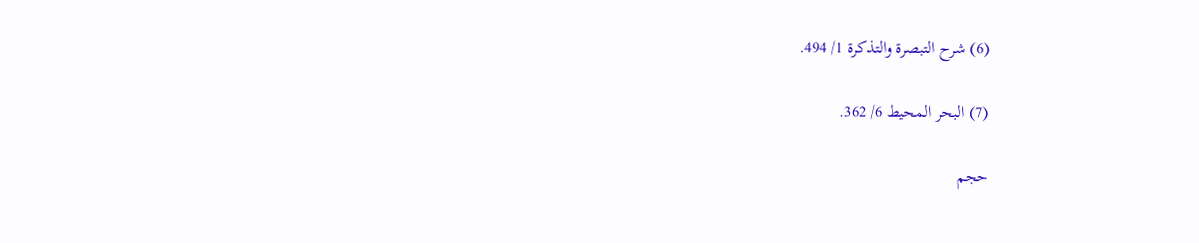(6) شرح التبصرة والتذكرة 1/ 494.

(7) البحر المحيط 6/ 362.

حجم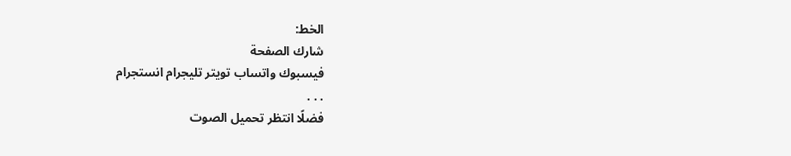الخط:
شارك الصفحة
فيسبوك واتساب تويتر تليجرام انستجرام
. . .
فضلًا انتظر تحميل الصوت